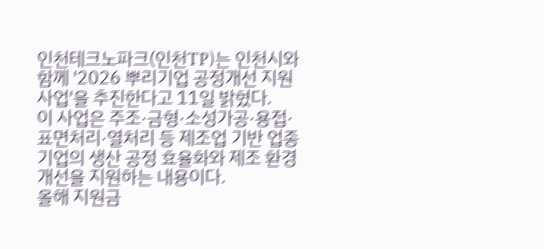인천테크노파크(인천TP)는 인천시와 함께 '2026 뿌리기업 공정개선 지원 사업'을 추진한다고 11일 밝혔다.
이 사업은 주조·금형·소성가공·용접·표면처리·열처리 등 제조업 기반 업종 기업의 생산 공정 효율화와 제조 환경 개선을 지원하는 내용이다.
올해 지원금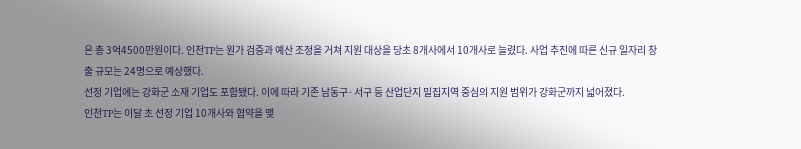은 총 3억4500만원이다. 인천TP는 원가 검증과 예산 조정을 거쳐 지원 대상을 당초 8개사에서 10개사로 늘렸다. 사업 추진에 따른 신규 일자리 창출 규모는 24명으로 예상했다.
선정 기업에는 강화군 소재 기업도 포함됐다. 이에 따라 기존 남동구·서구 등 산업단지 밀집지역 중심의 지원 범위가 강화군까지 넓어졌다.
인천TP는 이달 초 선정 기업 10개사와 협약을 맺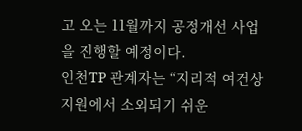고 오는 11월까지 공정개선 사업을 진행할 예정이다.
인천TP 관계자는 “지리적 여건상 지원에서 소외되기 쉬운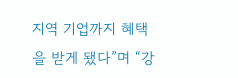지역 기업까지 혜택을 받게 됐다”며 “강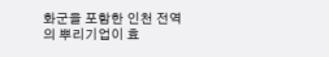화군을 포함한 인천 전역의 뿌리기업이 효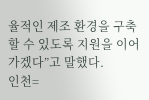율적인 제조 환경을 구축할 수 있도록 지원을 이어가겠다”고 말했다.
인천=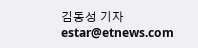김동성 기자 estar@etnews.com